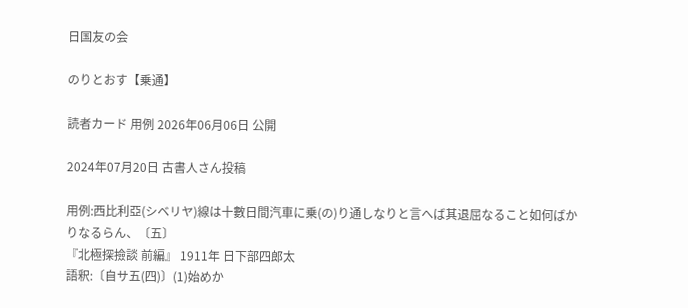日国友の会

のりとおす【乗通】

読者カード 用例 2026年06月06日 公開

2024年07月20日 古書人さん投稿

用例:西比利亞(シベリヤ)線は十數日間汽車に乗(の)り通しなりと言へば其退屈なること如何ばかりなるらん、〔五〕
『北極探撿談 前編』 1911年 日下部四郎太
語釈:〔自サ五(四)〕(1)始めか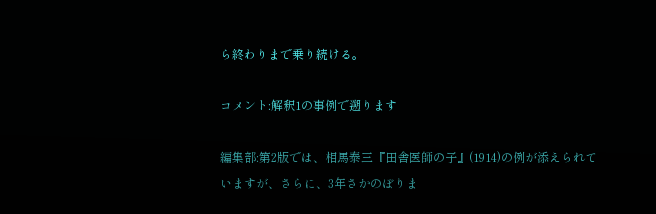ら終わりまで乗り続ける。

コメント:解釈1の事例で遡ります

編集部:第2版では、相馬泰三『田舎医師の子』(1914)の例が添えられていますが、さらに、3年さかのぼりま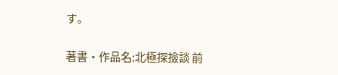す。

著書・作品名:北極探撿談 前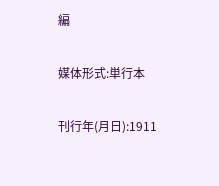編

媒体形式:単行本

刊行年(月日):1911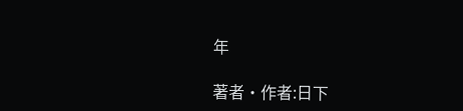年

著者・作者:日下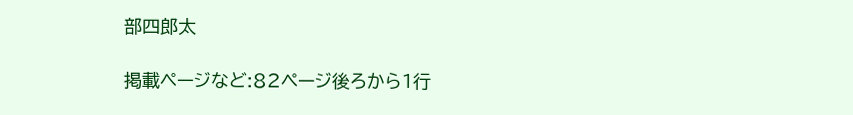部四郎太

掲載ページなど:82ページ後ろから1行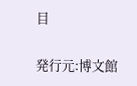目

発行元:博文館